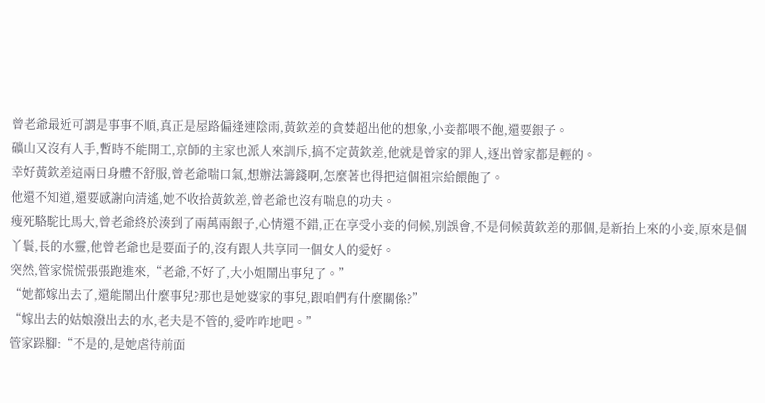曾老爺最近可謂是事事不順,真正是屋路偏逢連陰雨,黃欽差的貪婪超出他的想象,小妾都喂不飽,還要銀子。
礦山又沒有人手,暫時不能開工,京師的主家也派人來訓斥,搞不定黃欽差,他就是曾家的罪人,逐出曾家都是輕的。
幸好黃欽差這兩日身體不舒服,曾老爺喘口氣,想辦法籌錢啊,怎麼著也得把這個祖宗給餵飽了。
他還不知道,還要感謝向清遙,她不收拾黃欽差,曾老爺也沒有喘息的功夫。
瘦死駱駝比馬大,曾老爺終於湊到了兩萬兩銀子,心情還不錯,正在享受小妾的伺候,別誤會,不是伺候黃欽差的那個,是新抬上來的小妾,原來是個丫鬟,長的水靈,他曾老爺也是要面子的,沒有跟人共享同一個女人的愛好。
突然,管家慌慌張張跑進來,“老爺,不好了,大小姐鬧出事兒了。”
“她都嫁出去了,還能鬧出什麼事兒?那也是她婆家的事兒,跟咱們有什麼關係?”
“嫁出去的姑娘潑出去的水,老夫是不管的,愛咋咋地吧。”
管家跺腳:“不是的,是她虐待前面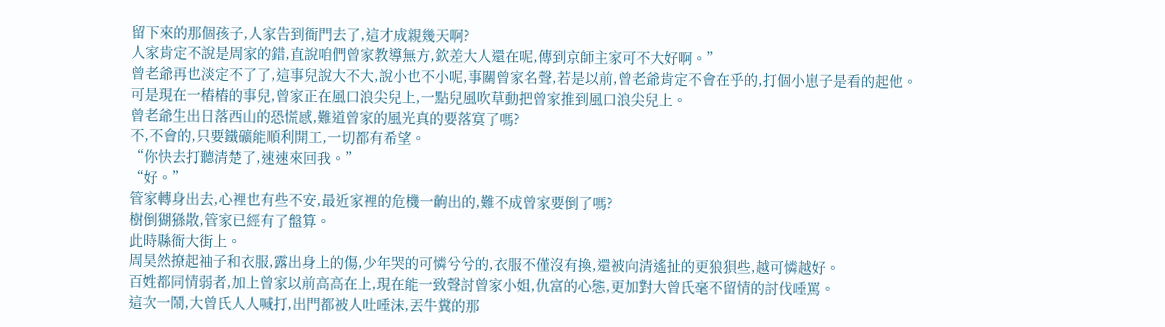留下來的那個孩子,人家告到衙門去了,這才成親幾天啊?
人家肯定不說是周家的錯,直說咱們曾家教導無方,欽差大人還在呢,傳到京師主家可不大好啊。”
曾老爺再也淡定不了了,這事兒說大不大,說小也不小呢,事關曾家名聲,若是以前,曾老爺肯定不會在乎的,打個小崽子是看的起他。
可是現在一樁樁的事兒,曾家正在風口浪尖兒上,一點兒風吹草動把曾家推到風口浪尖兒上。
曾老爺生出日落西山的恐慌感,難道曾家的風光真的要落寞了嗎?
不,不會的,只要鐵礦能順利開工,一切都有希望。
“你快去打聽清楚了,速速來回我。”
“好。”
管家轉身出去,心裡也有些不安,最近家裡的危機一齣出的,難不成曾家要倒了嗎?
樹倒猢猻散,管家已經有了盤算。
此時縣衙大街上。
周昊然撩起袖子和衣服,露出身上的傷,少年哭的可憐兮兮的,衣服不僅沒有換,還被向清遙扯的更狼狽些,越可憐越好。
百姓都同情弱者,加上曾家以前高高在上,現在能一致聲討曾家小姐,仇富的心態,更加對大曾氏毫不留情的討伐唾罵。
這次一鬧,大曾氏人人喊打,出門都被人吐唾沫,丟牛糞的那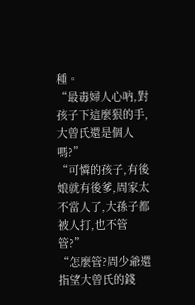種。
“最毒婦人心吶,對孩子下這麼狠的手,大曾氏還是個人嗎?”
“可憐的孩子,有後娘就有後爹,周家太不當人了,大孫子都被人打,也不管管?”
“怎麼管?周少爺還指望大曾氏的錢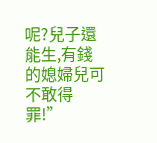呢?兒子還能生,有錢的媳婦兒可不敢得罪!”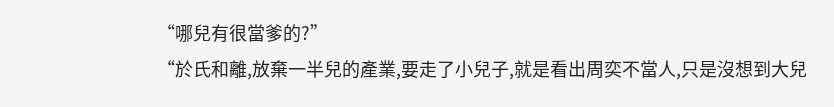“哪兒有很當爹的?”
“於氏和離,放棄一半兒的產業,要走了小兒子,就是看出周奕不當人,只是沒想到大兒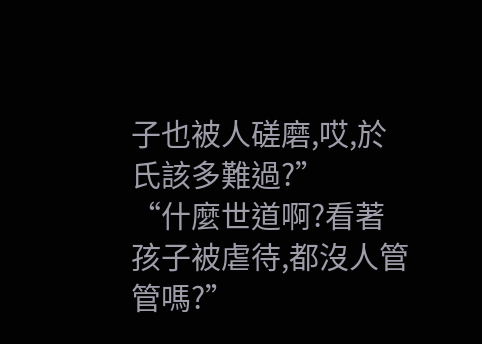子也被人磋磨,哎,於氏該多難過?”
“什麼世道啊?看著孩子被虐待,都沒人管管嗎?”